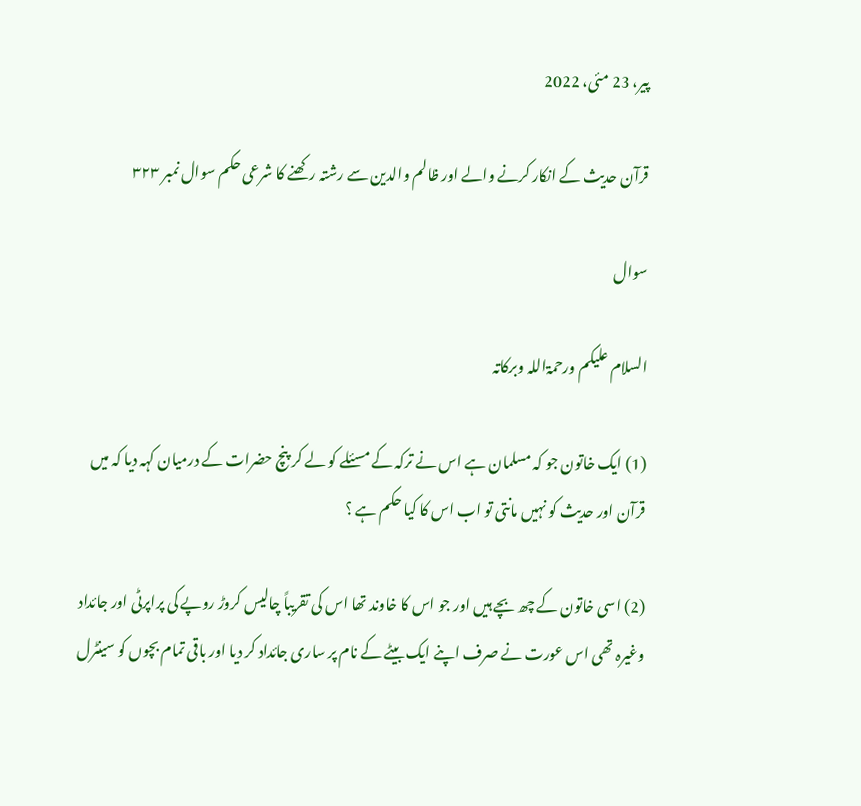پیر، 23 مئی، 2022

قرآن حدیث کے انکار کرنے والے اور ظالم والدین سے رشتہ رکھنے کا شرعی حکم سوال نمبر ٣٢٣

سوال

السلام علیکم ورحمۃاللہ وبرکاتہ

(1) ایک خاتون جو کہ مسلمان ہے اس نے ترکہ کے مسئلے کو لے کر پنچ حضرات کے درمیان کہہ دیا کہ میں قرآن اور حدیث کو نہیں مانتی تو اب اس کا کیا حکم ہے ؟

(2) اسی خاتون کے چھ بچے ہیں اور جو اس کا خاوند تھا اس کی تقریباً چالیس کروڑ روپے کی پراپرٹی اور جائداد وغیرہ تھی اس عورت نے صرف اپنے ایک بیٹے کے نام پر ساری جائداد کر دیا اور باقی تمام بچوں کو سینٹرل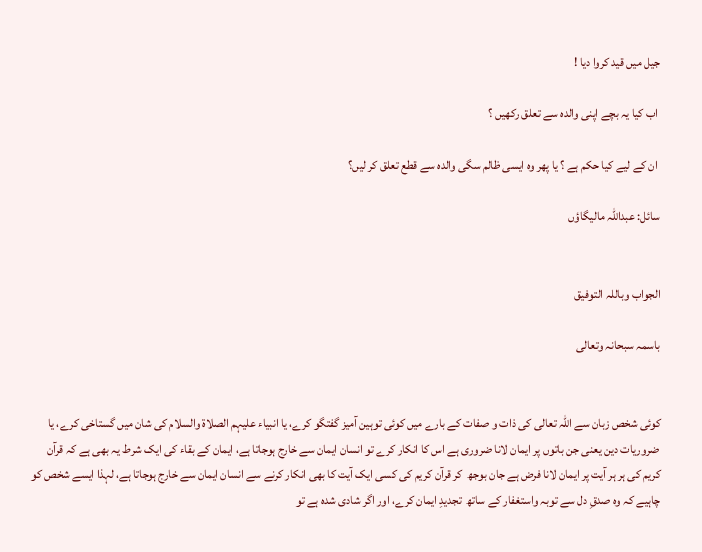جیل میں قید کروا دیا !

 اب کیا یہ بچے اپنی والدہ سے تعلق رکھیں ؟

 ان کے لیے کیا حکم ہے ؟ یا پھر وہ ایسی ظالم سگی والدہ سے قطع تعلق کر لیں؟

سائل: عبداللہ مالیگاؤں


الجواب وباللہ التوفیق

باسمہ سبحانہ وتعالی


کوئی شخص زبان سے اللہ تعالی کی ذات و صفات کے بارے میں کوئی توہین آمیز گفتگو کرے، یا انبیاء علیہم الصلاة والسلام کی شان میں گستاخی کرے، یا ضروریات دین یعنی جن باتوں پر ایمان لانا ضروری ہے اس کا انکار کرے تو انسان ایمان سے خارج ہوجاتا ہے، ایمان کے بقاء کی ایک شرط یہ بھی ہے کہ قرآن کریم کی ہر ہر آیت پر ایمان لانا فرض ہے جان بوجھ  کر قرآن کریم کی کسی ایک آیت کا بھی انکار کرنے سے انسان ایمان سے خارج ہوجاتا ہے، لہذا ایسے شخص کو چاہیے کہ وہ صدقِ دل سے توبہ واستغفار کے ساتھ  تجدیدِ ایمان کرے، اور اگر شادی شدہ ہے تو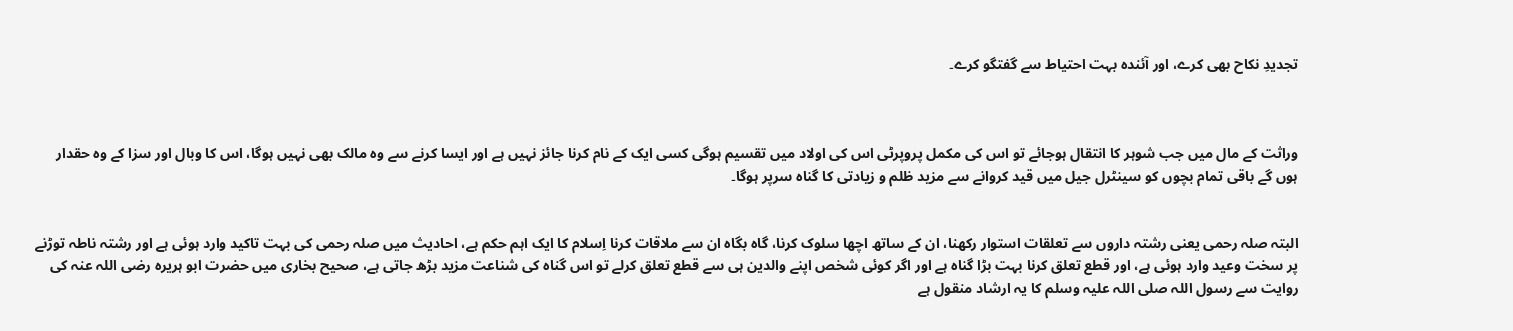تجدیدِ نکاح بھی کرے، اور آئندہ بہت احتیاط سے گفتگو کرے۔



وراثت کے مال میں جب شوہر کا انتقال ہوجائے تو اس کی مکمل پروپرٹی اس کی اولاد میں تقسیم ہوگی کسی ایک کے نام کرنا جائز نہیں ہے اور ایسا کرنے سے وہ مالک بھی نہیں ہوگا، اس کا وبال اور سزا کے وہ حقدار ہوں گے باقی تمام بچوں کو سینٹرل جیل میں قید کروانے سے مزید ظلم و زیادتی کا گناہ سرپر ہوگا۔


البتہ صلہ رحمی یعنی رشتہ داروں سے تعلقات استوار رکھنا، ان کے ساتھ اچھا سلوک کرنا، گاہ بگاہ ان سے ملاقات کرنا اِسلام کا ایک اہم حکم ہے، احادیث میں صلہ رحمی کی بہت تاکید وارد ہوئی ہے اور رشتہ ناطہ توڑنے پر سخت وعید وارد ہوئی ہے، اور قطع تعلق کرنا بہت بڑا گناہ ہے اور اگر کوئی شخص اپنے والدین ہی سے قطع تعلق کرلے تو اس گناہ کی شناعت مزید بڑھ جاتی ہے، صحیح بخاری میں حضرت ابو ہریرہ رضی اللہ عنہ کی روایت سے رسول اللہ صلی اللہ علیہ وسلم کا یہ ارشاد منقول ہے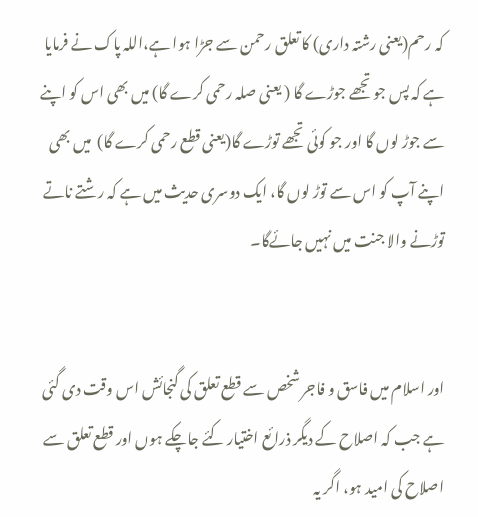کہ رحم(یعنی رشتہ داری) کا تعلق رحمن سے جڑا ہوا ہے،اللہ پاک نے فرمایا ہے کہ پس جو تجھے جوڑے گا ( یعنی صلہ رحمی کرے گا) میں بھی اس کو اپنے سے جوڑ لوں گا اور جو کوئی تجھے توڑے گا(یعنی قطع رحمی کرے گا)  میں بھی اپنے آپ کو اس سے توڑ لوں گا، ایک دوسری حدیث میں ہے کہ رشتے ناتے توڑنے والا جنت میں نہیں جائےگا۔


اور اسلام میں فاسق و فاجر شخص سے قطع تعلق کی گنجائش اس وقت دی گئی ہے جب کہ اصلاح کے دیگر ذرائع اختیار کئے جاچکے ہوں اور قطع تعلق سے اصلاح کی امید ہو، اگر یہ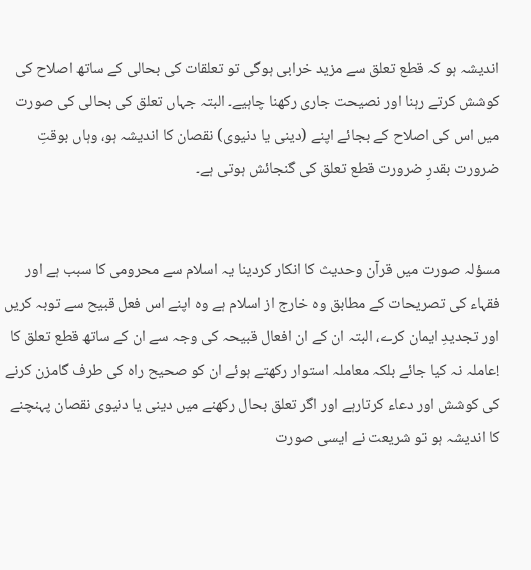اندیشہ ہو کہ قطع تعلق سے مزید خرابی ہوگی تو تعلقات کی بحالی کے ساتھ اصلاح کی کوشش کرتے رہنا اور نصیحت جاری رکھنا چاہیے۔ البتہ جہاں تعلق کی بحالی کی صورت میں اس کی اصلاح کے بجائے اپنے (دینی یا دنیوی) نقصان کا اندیشہ ہو، وہاں بوقتِ ضرورت بقدرِ ضرورت قطع تعلق کی گنجائش ہوتی ہے۔


مسؤلہ صورت میں قرآن وحدیث کا انکار کردینا یہ اسلام سے محرومی کا سبب ہے اور فقہاء کی تصریحات کے مطابق وہ خارج از اسلام ہے وہ اپنے اس فعل قبیح سے توبہ کریں اور تجدیدِ ایمان کرے، البتہ ان کے ان افعال قبیحہ کی وجہ سے ان کے ساتھ قطع تعلق کا !عاملہ نہ کیا جائے بلکہ معاملہ استوار رکھتے ہوئے ان کو صحیح راہ کی طرف گامزن کرنے کی کوشش اور دعاء کرتارہے اور اگر تعلق بحال رکھنے میں دینی یا دنیوی نقصان پہنچنے کا اندیشہ ہو تو شریعت نے ایسی صورت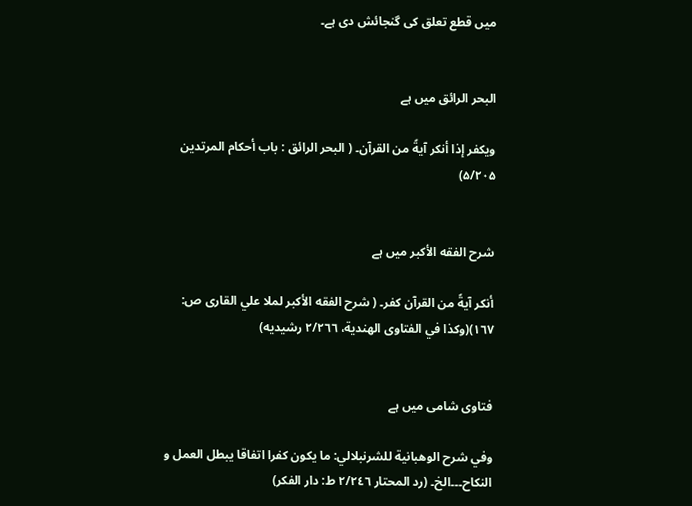میں قطع تعلق کی گنجائش دی ہے۔


البحر الرائق میں ہے

ویکفر إذا أنکر آیةً من القرآن۔ ( البحر الرائق : باب أحکام المرتدین ۵/٢٠۵)


شرح الفقه الأکبر میں ہے

أنکر آیةً من القرآن کفر۔ ( شرح الفقه الأکبر لملا علي القاری ص: ١٦٧)(وكذا في الفتاوى الهندية، ٢/٢٦٦ رشیدیه)


فتاوی شامی میں ہے

وفي شرح الوهبانية للشرنبلالي: ما يكون كفرا اتفاقا يبطل العمل و النکاح۔۔۔الخ۔ (رد المحتار ٢/٢٤٦ ط: دار الفکر)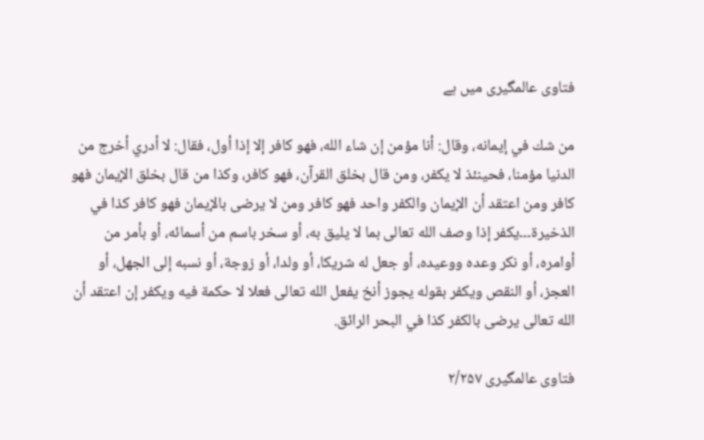فتاوی عالمگیری میں ہے

من شك في إيمانه، وقال: أنا مؤمن إن شاء الله، فهو كافر إلا إذا أول، فقال: لا أدري أخرج من الدنيا مؤمنا، فحينئذ لا يكفر، ومن قال بخلق القرآن، فهو كافر، وكذا من قال بخلق الإيمان فهو كافر ومن اعتقد أن الإيمان والكفر واحد فهو كافر ومن لا يرضى بالإيمان فهو كافر كذا في الذخيرة۔۔۔يكفر إذا وصف الله تعالى بما لا يليق به، أو سخر باسم من أسمائه، أو بأمر من أوامره، أو نكر وعده ووعيده، أو جعل له شريكا، أو ولدا، أو زوجة، أو نسبه إلى الجهل، أو العجز، أو النقص ويكفر بقوله يجوز أنخ يفعل الله تعالى فعلا لا حكمة فيه ويكفر إن اعتقد أن الله تعالى يرضى بالكفر كذا في البحر الرائق.

فتاوی عالمگیری ٢/٢۵٧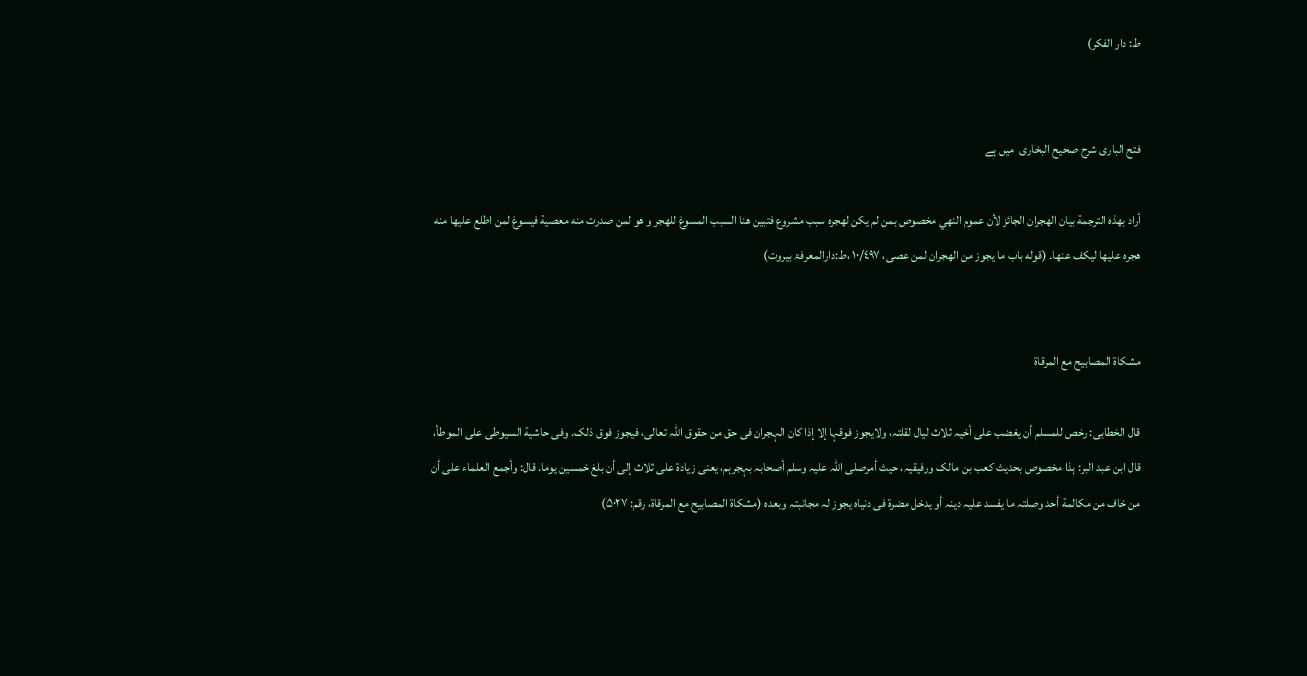ط: دار الفکر)


فتح الباری شرح صحیح البخاری  میں ہے

أراد بهذه الترجمة بيان الهجران الجائز لأن عموم النهي مخصوص بمن لم يكن لهجره سبب مشروع فتبين هنا السبب المسوغ للهجر و هو لمن صدرت منه معصية فيسوغ لمن اطلع عليها منه هجره عليها ليكف عنها۔ (قوله باب ما يجوز من الهجران لمن عصى، ١٠/٤٩٧ ،ط:دارالمعرفۃ بیروت)


مشکاة المصابیح مع المرقاة

قال الخطابی: رخص للمسلم أن یغضب علی أخیہ ثلاث لیال لقلتہ، ولایجوز فوقہا إلا إذا کان الہجران فی حق من حقوق اللہ تعالی، فیجوز فوق ذلک. وفی حاشیة السیوطی علی الموطأ، قال ابن عبد البر: ہذا مخصوص بحدیث کعب بن مالک ورفیقیہ، حیث أمرصلی اللہ علیہ وسلم أصحابہ بہجرہم، یعنی زیادة علی ثلاث إلی أن بلغ خمسین یوما. قال: وأجمع العلماء علی أن من خاف من مکالمة أحد وصلتہ ما یفسد علیہ دینہ أو یدخل مضرة فی دنیاہ یجوز لہ مجانبتہ وبعدہ (مشکاة المصابیح مع المرقاة، رقم: ۵٠٢٧)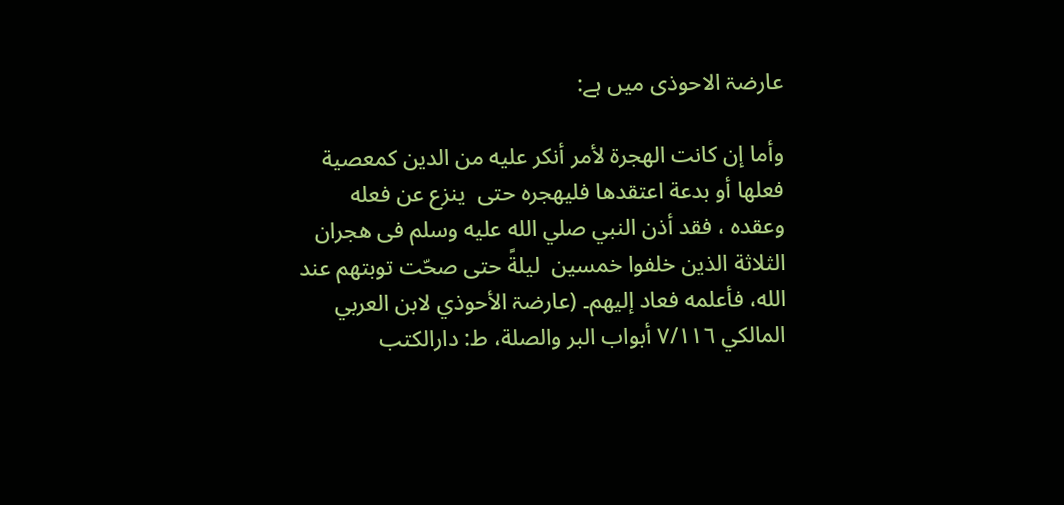عارضۃ الاحوذی میں ہے:

وأما إن كانت الهجرة لأمر أنكر عليه من الدين كمعصية فعلها أو بدعة اعتقدها فليهجره حتى  ينزع عن فعله وعقده ، فقد أذن النبي صلي الله عليه وسلم فى هجران الثلاثة الذين خلفوا خمسين  ليلةً حتى صحّت توبتهم عند الله، فأعلمه فعاد إليهم۔ (عارضۃ الأحوذي لابن العربي المالکي ٧/١١٦ أبواب البر والصلة، ط: دارالکتب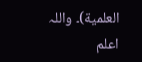العلمیة)۔ واللہ اعلم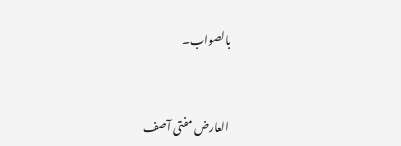بالصواب۔


 العارض مفتی آصف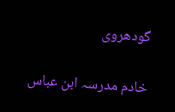گودھروی

خادم مدرسہ ابن عباس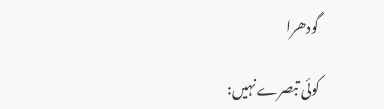گودھرا

کوئی تبصرے نہیں: